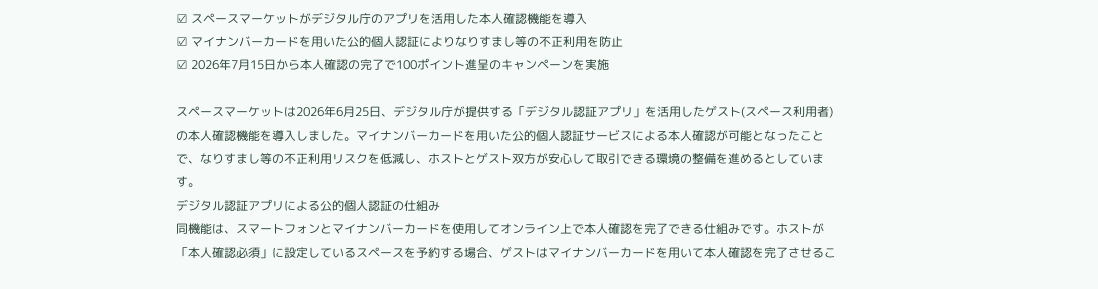☑ スペースマーケットがデジタル庁のアプリを活用した本人確認機能を導入
☑ マイナンバーカードを用いた公的個人認証によりなりすまし等の不正利用を防止
☑ 2026年7月15日から本人確認の完了で100ポイント進呈のキャンペーンを実施

スペースマーケットは2026年6月25日、デジタル庁が提供する「デジタル認証アプリ」を活用したゲスト(スペース利用者)の本人確認機能を導入しました。マイナンバーカードを用いた公的個人認証サービスによる本人確認が可能となったことで、なりすまし等の不正利用リスクを低減し、ホストとゲスト双方が安心して取引できる環境の整備を進めるとしています。
デジタル認証アプリによる公的個人認証の仕組み
同機能は、スマートフォンとマイナンバーカードを使用してオンライン上で本人確認を完了できる仕組みです。ホストが「本人確認必須」に設定しているスペースを予約する場合、ゲストはマイナンバーカードを用いて本人確認を完了させるこ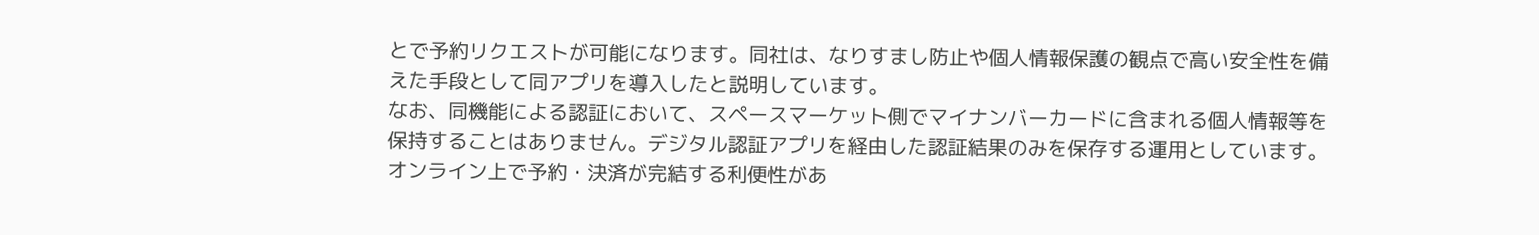とで予約リクエストが可能になります。同社は、なりすまし防止や個人情報保護の観点で高い安全性を備えた手段として同アプリを導入したと説明しています。
なお、同機能による認証において、スペースマーケット側でマイナンバーカードに含まれる個人情報等を保持することはありません。デジタル認証アプリを経由した認証結果のみを保存する運用としています。オンライン上で予約・決済が完結する利便性があ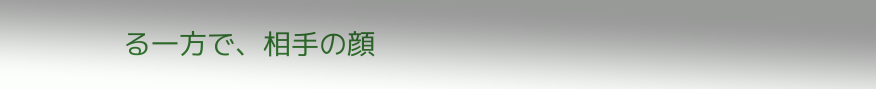る一方で、相手の顔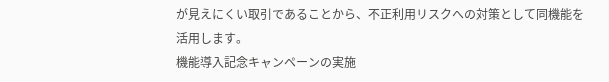が見えにくい取引であることから、不正利用リスクへの対策として同機能を活用します。
機能導入記念キャンペーンの実施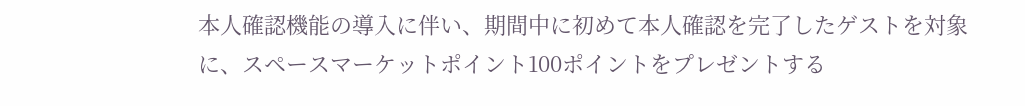本人確認機能の導入に伴い、期間中に初めて本人確認を完了したゲストを対象に、スペースマーケットポイント100ポイントをプレゼントする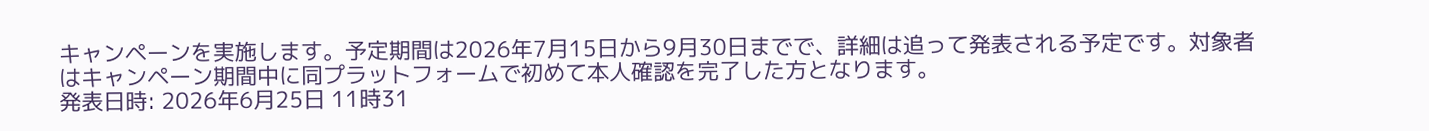キャンペーンを実施します。予定期間は2026年7月15日から9月30日までで、詳細は追って発表される予定です。対象者はキャンペーン期間中に同プラットフォームで初めて本人確認を完了した方となります。
発表日時: 2026年6月25日 11時31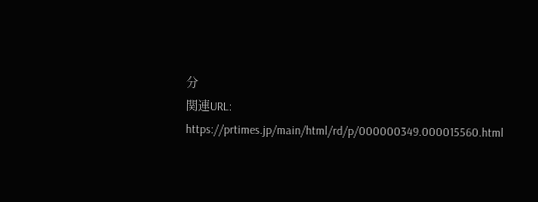分
関連URL: https://prtimes.jp/main/html/rd/p/000000349.000015560.html